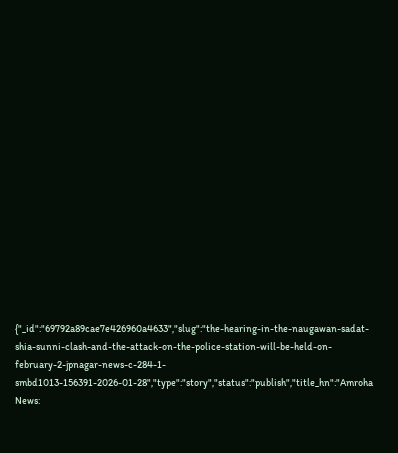{"_id":"69792a89cae7e426960a4633","slug":"the-hearing-in-the-naugawan-sadat-shia-sunni-clash-and-the-attack-on-the-police-station-will-be-held-on-february-2-jpnagar-news-c-284-1-smbd1013-156391-2026-01-28","type":"story","status":"publish","title_hn":"Amroha News: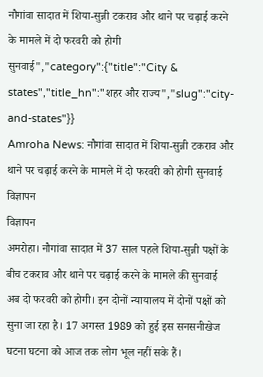नौगांवा सादात में शिया-सुन्नी टकराव और थाने पर चढ़ाई करने के मामले में दो फरवरी को होगी सुनवाई","category":{"title":"City & states","title_hn":"शहर और राज्य","slug":"city-and-states"}}
Amroha News: नौगांवा सादात में शिया-सुन्नी टकराव और थाने पर चढ़ाई करने के मामले में दो फरवरी को होगी सुनवाई
विज्ञापन
विज्ञापन
अमरोहा। नौगांवा सादात में 37 साल पहले शिया-सुन्नी पक्षों के बीच टकराव और थाने पर चढ़ाई करने के मामले की सुनवाई अब दो फरवरी को होगी। इन दोनों न्यायालय में दोनों पक्षों को सुना जा रहा है। 17 अगस्त 1989 को हुई इस सनसनीखेज घटना घटना को आज तक लोग भूल नहीं सके हैं।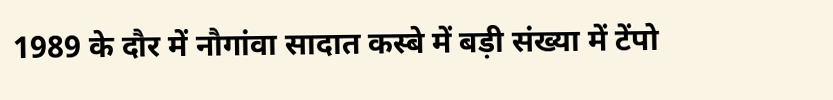1989 के दौर में नौगांवा सादात कस्बे में बड़ी संख्या में टेंपो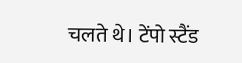चलते थे। टेंपो स्टैंड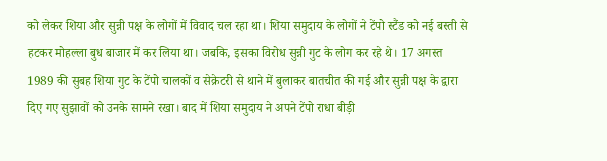को लेकर शिया और सुन्नी पक्ष के लोगों में विवाद चल रहा था। शिया समुदाय के लोगों ने टेंपो स्टैंड को नई बस्ती से हटकर मोहल्ला बुध बाजार में कर लिया था। जबकि, इसका विरोध सुन्नी गुट के लोग कर रहे थे। 17 अगस्त 1989 की सुबह शिया गुट के टेंपो चालकों व सेक्रेटरी से थाने में बुलाकर बातचीत की गई और सुन्नी पक्ष के द्वारा दिए गए सुझावों को उनके सामने रखा। बाद में शिया समुदाय ने अपने टेंपो राधा बीड़ी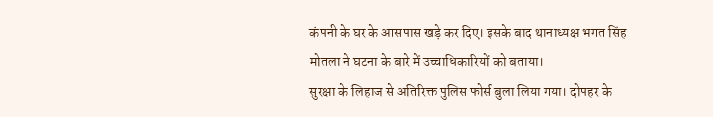कंपनी के घर के आसपास खड़े कर दिए। इसके बाद थानाध्यक्ष भगत सिंह मोतला ने घटना के बारे में उच्चाधिकारियों को बताया।
सुरक्षा के लिहाज से अतिरिक्त पुलिस फोर्स बुला लिया गया। दोपहर के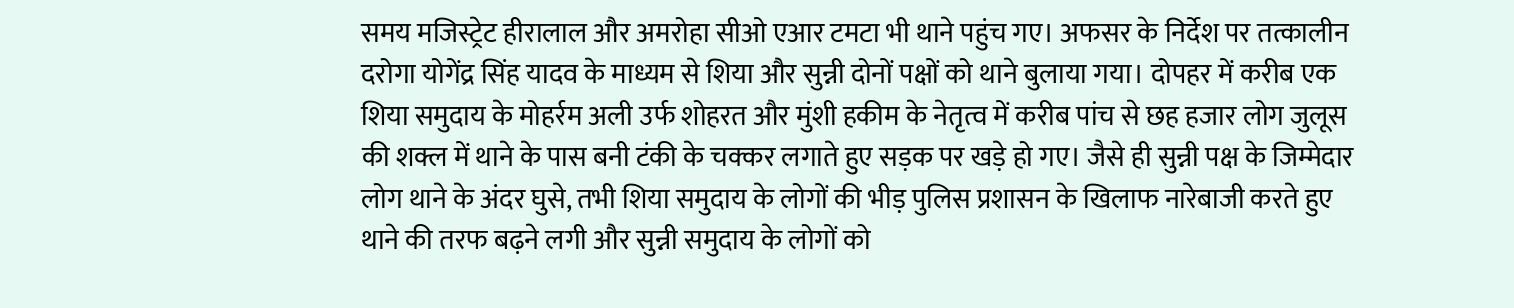समय मजिस्ट्रेट हीरालाल और अमरोहा सीओ एआर टमटा भी थाने पहुंच गए। अफसर के निर्देश पर तत्कालीन दरोगा योगेंद्र सिंह यादव के माध्यम से शिया और सुन्नी दोनों पक्षों को थाने बुलाया गया। दोपहर में करीब एक शिया समुदाय के मोहर्रम अली उर्फ शोहरत और मुंशी हकीम के नेतृत्व में करीब पांच से छह हजार लोग जुलूस की शक्ल में थाने के पास बनी टंकी के चक्कर लगाते हुए सड़क पर खड़े हो गए। जैसे ही सुन्नी पक्ष के जिम्मेदार लोग थाने के अंदर घुसे, तभी शिया समुदाय के लोगों की भीड़ पुलिस प्रशासन के खिलाफ नारेबाजी करते हुए थाने की तरफ बढ़ने लगी और सुन्नी समुदाय के लोगों को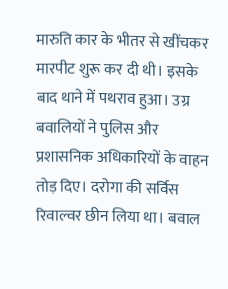मारुति कार के भीतर से खींचकर मारपीट शुरू कर दी थी। इसके बाद थाने में पथराव हुआ। उग्र बवालियों ने पुलिस और प्रशासनिक अधिकारियों के वाहन तोड़ दिए। दरोगा की सर्विस रिवाल्वर छीन लिया था। बवाल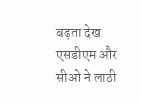बढ़ता देख एसडीएम और सीओ ने लाठी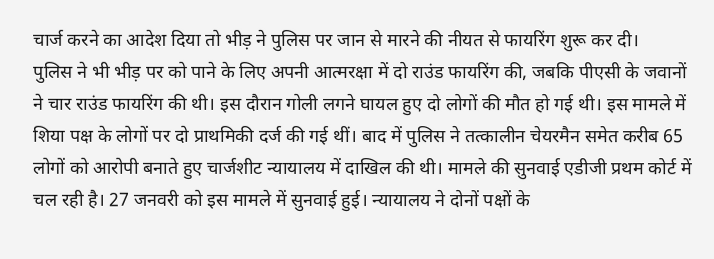चार्ज करने का आदेश दिया तो भीड़ ने पुलिस पर जान से मारने की नीयत से फायरिंग शुरू कर दी।
पुलिस ने भी भीड़ पर को पाने के लिए अपनी आत्मरक्षा में दो राउंड फायरिंग की, जबकि पीएसी के जवानों ने चार राउंड फायरिंग की थी। इस दौरान गोली लगने घायल हुए दो लोगों की मौत हो गई थी। इस मामले में शिया पक्ष के लोगों पर दो प्राथमिकी दर्ज की गई थीं। बाद में पुलिस ने तत्कालीन चेयरमैन समेत करीब 65 लोगों को आरोपी बनाते हुए चार्जशीट न्यायालय में दाखिल की थी। मामले की सुनवाई एडीजी प्रथम कोर्ट में चल रही है। 27 जनवरी को इस मामले में सुनवाई हुई। न्यायालय ने दोनों पक्षों के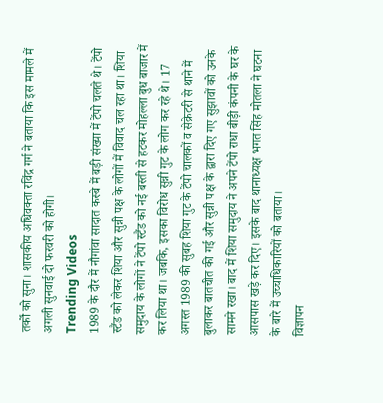तर्कों को सुना। शासकीय अधिवक्ता रविंद्र गर्ग ने बताया कि इस मामले में अगली सुनवाई दो फरवरी को होगी।
Trending Videos
1989 के दौर में नौगांवा सादात कस्बे में बड़ी संख्या में टेंपो चलते थे। टेंपो स्टैंड को लेकर शिया और सुन्नी पक्ष के लोगों में विवाद चल रहा था। शिया समुदाय के लोगों ने टेंपो स्टैंड को नई बस्ती से हटकर मोहल्ला बुध बाजार में कर लिया था। जबकि, इसका विरोध सुन्नी गुट के लोग कर रहे थे। 17 अगस्त 1989 की सुबह शिया गुट के टेंपो चालकों व सेक्रेटरी से थाने में बुलाकर बातचीत की गई और सुन्नी पक्ष के द्वारा दिए गए सुझावों को उनके सामने रखा। बाद में शिया समुदाय ने अपने टेंपो राधा बीड़ी कंपनी के घर के आसपास खड़े कर दिए। इसके बाद थानाध्यक्ष भगत सिंह मोतला ने घटना के बारे में उच्चाधिकारियों को बताया।
विज्ञापन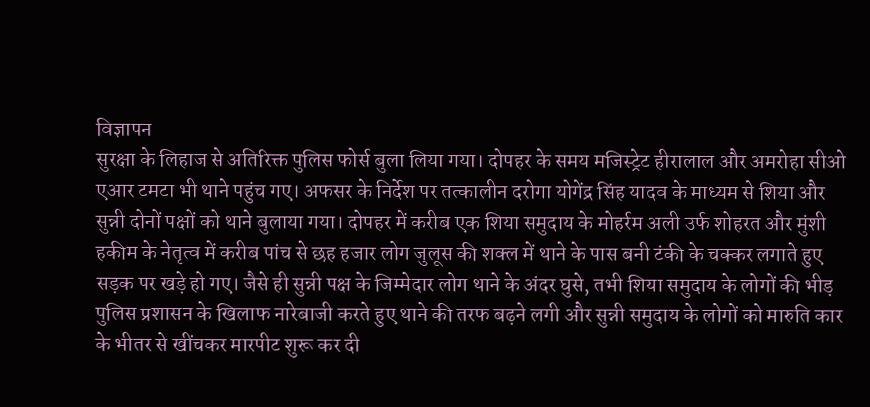विज्ञापन
सुरक्षा के लिहाज से अतिरिक्त पुलिस फोर्स बुला लिया गया। दोपहर के समय मजिस्ट्रेट हीरालाल और अमरोहा सीओ एआर टमटा भी थाने पहुंच गए। अफसर के निर्देश पर तत्कालीन दरोगा योगेंद्र सिंह यादव के माध्यम से शिया और सुन्नी दोनों पक्षों को थाने बुलाया गया। दोपहर में करीब एक शिया समुदाय के मोहर्रम अली उर्फ शोहरत और मुंशी हकीम के नेतृत्व में करीब पांच से छह हजार लोग जुलूस की शक्ल में थाने के पास बनी टंकी के चक्कर लगाते हुए सड़क पर खड़े हो गए। जैसे ही सुन्नी पक्ष के जिम्मेदार लोग थाने के अंदर घुसे, तभी शिया समुदाय के लोगों की भीड़ पुलिस प्रशासन के खिलाफ नारेबाजी करते हुए थाने की तरफ बढ़ने लगी और सुन्नी समुदाय के लोगों को मारुति कार के भीतर से खींचकर मारपीट शुरू कर दी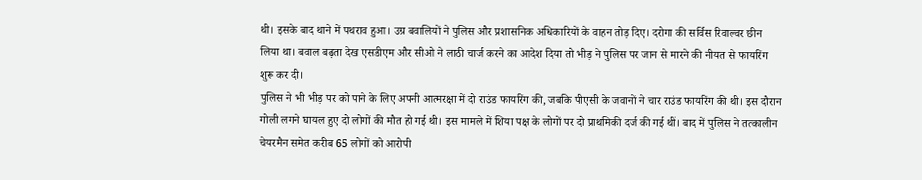थी। इसके बाद थाने में पथराव हुआ। उग्र बवालियों ने पुलिस और प्रशासनिक अधिकारियों के वाहन तोड़ दिए। दरोगा की सर्विस रिवाल्वर छीन लिया था। बवाल बढ़ता देख एसडीएम और सीओ ने लाठी चार्ज करने का आदेश दिया तो भीड़ ने पुलिस पर जान से मारने की नीयत से फायरिंग शुरू कर दी।
पुलिस ने भी भीड़ पर को पाने के लिए अपनी आत्मरक्षा में दो राउंड फायरिंग की, जबकि पीएसी के जवानों ने चार राउंड फायरिंग की थी। इस दौरान गोली लगने घायल हुए दो लोगों की मौत हो गई थी। इस मामले में शिया पक्ष के लोगों पर दो प्राथमिकी दर्ज की गई थीं। बाद में पुलिस ने तत्कालीन चेयरमैन समेत करीब 65 लोगों को आरोपी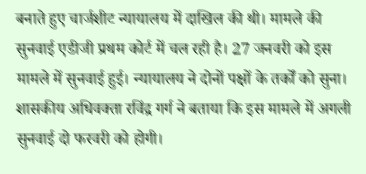बनाते हुए चार्जशीट न्यायालय में दाखिल की थी। मामले की सुनवाई एडीजी प्रथम कोर्ट में चल रही है। 27 जनवरी को इस मामले में सुनवाई हुई। न्यायालय ने दोनों पक्षों के तर्कों को सुना। शासकीय अधिवक्ता रविंद्र गर्ग ने बताया कि इस मामले में अगली सुनवाई दो फरवरी को होगी।